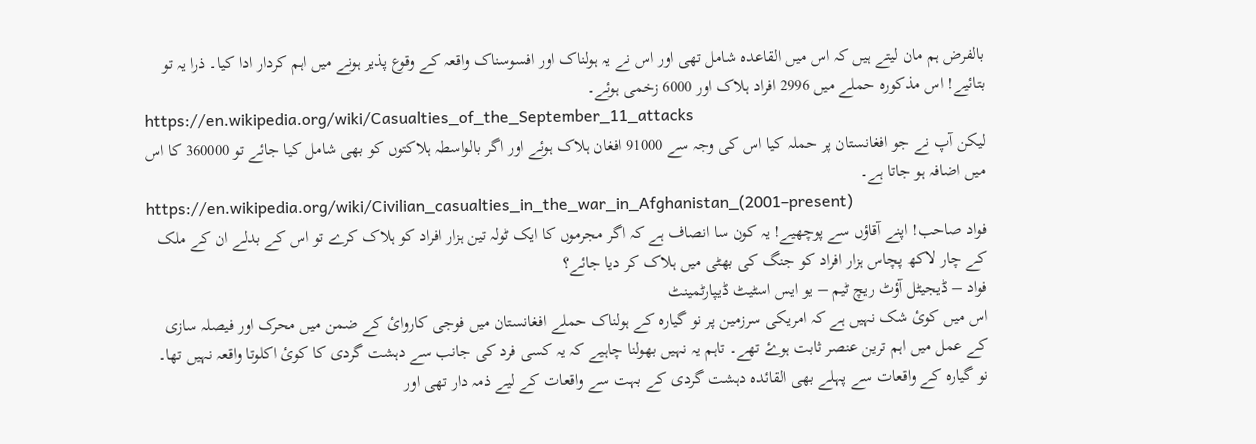بالفرض ہم مان لیتے ہیں کہ اس میں القاعدہ شامل تھی اور اس نے یہ ہولناک اور افسوسناک واقعہ کے وقوع پذیر ہونے میں اہم کردار ادا کیا۔ ذرا یہ تو بتائیے! اس مذکورہ حملے میں 2996 افراد ہلاک اور 6000 زخمی ہوئے۔
https://en.wikipedia.org/wiki/Casualties_of_the_September_11_attacks
لیکن آپ نے جو افغانستان پر حملہ کیا اس کی وجہ سے 91000 افغان ہلاک ہوئے اور اگر بالواسطہ ہلاکتوں کو بھی شامل کیا جائے تو 360000 کا اس میں اضافہ ہو جاتا ہے۔
https://en.wikipedia.org/wiki/Civilian_casualties_in_the_war_in_Afghanistan_(2001–present)
فواد صاحب! اپنے آقاؤں سے پوچھیے! یہ کون سا انصاف ہے کہ اگر مجرموں کا ایک ٹولہ تین ہزار افراد کو ہلاک کرے تو اس کے بدلے ان کے ملک کے چار لاکھ پچاس ہزار افراد کو جنگ کی بھٹی میں ہلاک کر دیا جائے؟
فواد – ڈيجيٹل آؤٹ ريچ ٹيم – يو ايس اسٹيٹ ڈيپارٹمينٹ
اس ميں کوئ شک نہيں ہے کہ امريکی سرزمين پر نو گيارہ کے ہولناک حملے افغانستان ميں فوجی کاروائ کے ضمن ميں محرک اور فيصلہ سازی کے عمل ميں اہم ترين عنصر ثابت ہوۓ تھے۔ تاہم يہ نہيں بھولنا چاہيے کہ يہ کسی فرد کی جانب سے دہشت گردی کا کوئ اکلوتا واقعہ نہيں تھا۔
نو گيارہ کے واقعات سے پہلے بھی القائدہ دہشت گردی کے بہت سے واقعات کے ليے ذمہ دار تھی اور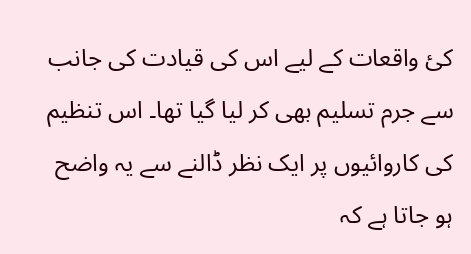کئ واقعات کے ليے اس کی قيادت کی جانب سے جرم تسليم بھی کر ليا گيا تھا۔ اس تنظيم کی کاروائيوں پر ايک نظر ڈالنے سے يہ واضح ہو جاتا ہے کہ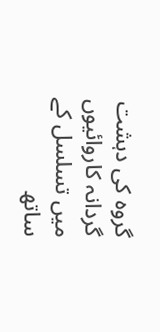گروہ کی دہشت گردانہ کاروائيوں ميں تسلسل کے ساتھ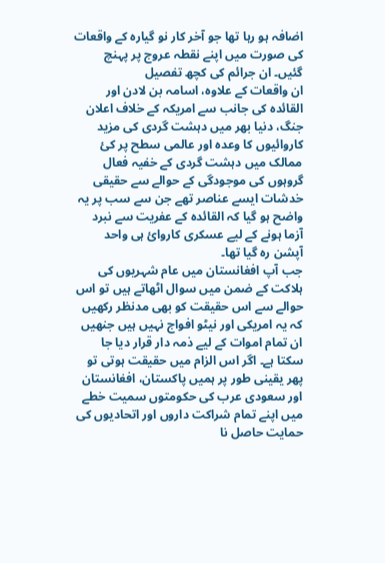اضافہ ہو رہا تھا جو آخر کار نو گيارہ کے واقعات کی صورت ميں اپنے نقطہ عروج پر پہنچ گئيں۔ ان جرائم کی کچھ تفصيل
ان واقعات کے علاوہ، اسامہ بن لادن اور القائدہ کی جانب سے امريکہ کے خلاف اعلان جنگ، دنيا بھر ميں دہشت گردی کی مزيد کاروائيوں کا وعدہ اور عالمی سطح پر کئ ممالک ميں دہشت گردی کے خفيہ فعال گروہوں کی موجودگی کے حوالے سے حقيقی خدشات ايسے عناصر تھے جن سے سب پر يہ واضح ہو گيا کہ القائدہ کے عفريت سے نبرد آزما ہونے کے ليے عسکری کاروائ ہی واحد آپشن رہ گيا تھا۔
جب آپ افغانستان ميں عام شہريوں کی ہلاکت کے ضمن ميں سوال اٹھاتے ہيں تو اس حوالے سے اس حقيقت کو بھی مدنظر رکھيں کہ يہ امريکی اور نيٹو افواج نہيں ہيں جنھيں ان تمام اموات کے ليے ذمہ دار قرار ديا جا سکتا ہے۔ اگر اس الزام ميں حقيقت ہوتی تو پھر يقينی طور پر ہميں پاکستان، افغانستان اور سعودی عرب کی حکومتوں سميت خطے میں اپنے تمام شراکت داروں اور اتحاديوں کی حمايت حاصل نا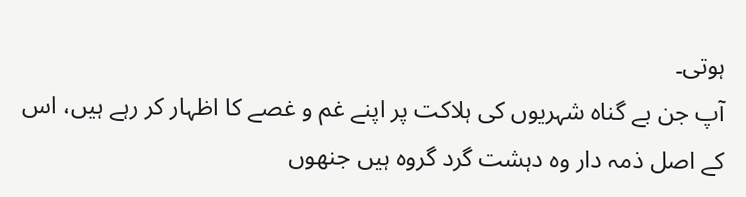ہوتی۔
آپ جن بے گناہ شہريوں کی ہلاکت پر اپنے غم و غصے کا اظہار کر رہے ہيں، اس کے اصل ذمہ دار وہ دہشت گرد گروہ ہيں جنھوں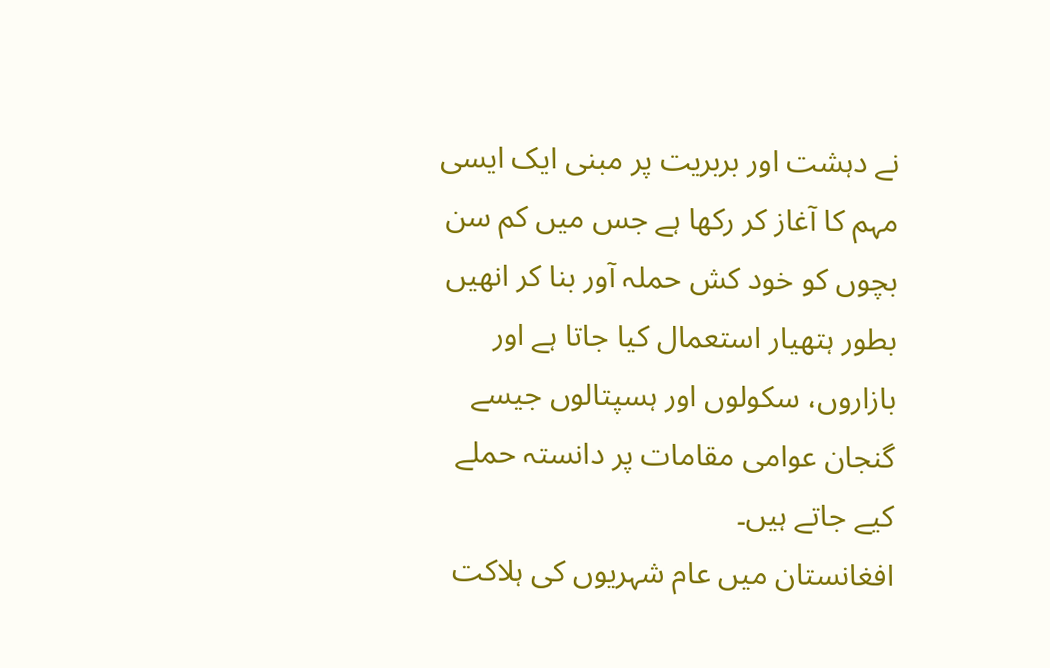نے دہشت اور بربريت پر مبنی ايک ايسی مہم کا آغاز کر رکھا ہے جس ميں کم سن بچوں کو خود کش حملہ آور بنا کر انھيں بطور ہتھيار استعمال کيا جاتا ہے اور بازاروں، سکولوں اور ہسپتالوں جيسے گنجان عوامی مقامات پر دانستہ حملے کيے جاتے ہيں۔
افغانستان ميں عام شہريوں کی ہلاکت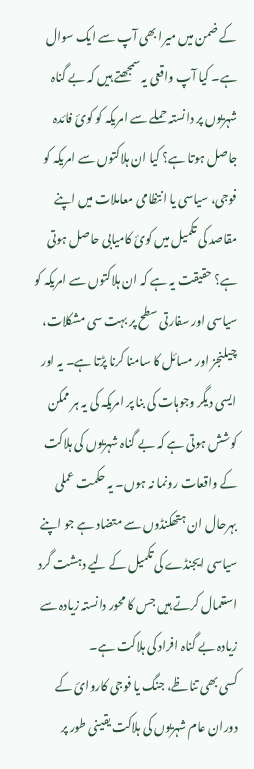کے ضمن ميں ميرا بھی آپ سے ايک سوال ہے۔ کيا آپ واقعی يہ سمجھتے ہيں کہ بے گناہ شہريوں پر دانستہ حملے سے امريکہ کو کوئ فائدہ جاصل ہوتا ہے؟ کيا ان ہلاکتوں سے امريکہ کو فوجی، سياسی يا انتظامی معاملات ميں اپنے مقاصد کی تکميل ميں کوئ کاميابی حاصل ہوتی ہے؟ حقيقت يہ ہے کہ ان ہلاکتوں سے امريکہ کو سياسی اور سفارتی سطح پر بہت سی مشکلات، چيلنجز اور مسائل کا سامنا کرنا پڑتا ہے۔ يہ اور ايسی ديگر وجوہات کی بنا پر امريکہ کی يہ ہر ممکن کوشش ہوتی ہے کہ بے گناہ شہريوں کی ہلاکت کے واقعات رونما نہ ہوں۔ يہ حکمت عملی بہرحال ان ہتھکنڈوں سے متضاد ہے جو اپنے سياسی ايجنڈے کی تکميل کے ليے دہشت گرد استعمال کرتے ہيں جس کا محور دانستہ زيادہ سے زيادہ بے گناہ افراد کی ہلاکت ہے۔
کسی بھی تناظے، جنگ يا فوجی کاروائ کے دوران عام شہريوں کی ہلاکت يقينی طور پر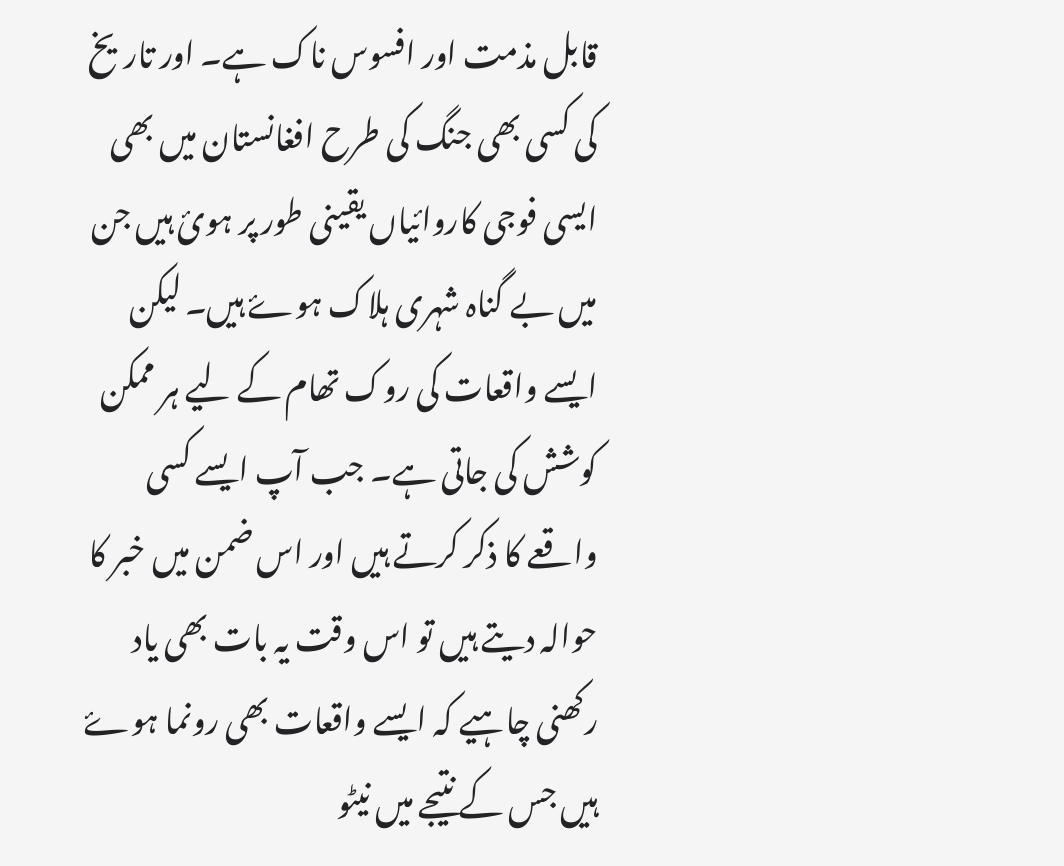قابل مذمت اور افسوس ناک ہے۔ اور تاريخ کی کسی بھی جنگ کی طرح افغانستان ميں بھی ايسی فوجی کاروائياں يقينی طور پر ہوئ ہيں جن ميں بے گناہ شہری ہلاک ہوۓ ہيں۔ ليکن ايسے واقعات کی روک تھام کے ليے ہر ممکن کوشش کی جاتی ہے۔ جب آپ ایسے کسی واقعے کا ذکر کرتے ہيں اور اس ضمن ميں خبر کا حوالہ ديتے ہيں تو اس وقت يہ بات بھی ياد رکھنی چاہيے کہ ايسے واقعات بھی رونما ہوۓ ہيں جس کے نتيجے ميں نيٹو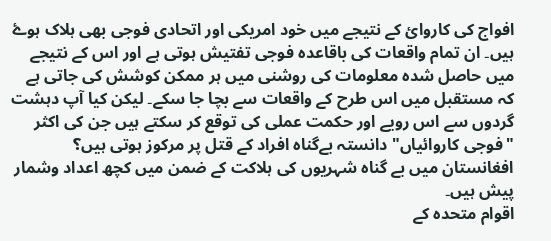افواج کی کاروائ کے نتيجے ميں خود امريکی اور اتحادی فوجی بھی ہلاک ہوۓ ہيں۔ ان تمام واقعات کی باقاعدہ فوجی تفتيش ہوتی ہے اور اس کے نتيجے ميں حاصل شدہ معلومات کی روشنی ميں ہر ممکن کوشش کی جاتی ہے کہ مستقبل ميں اس طرح کے واقعات سے بچا جا سکے۔ ليکن کيا آپ دہشت گردوں سے اس رويے اور حکمت عملی کی توقع کر سکتے ہيں جن کی اکثر "فوجی کاروائياں" دانستہ بےگناہ افراد کے قتل پر مرکوز ہوتی ہيں؟
افغانستان ميں بے گناہ شہريوں کی ہلاکت کے ضمن ميں کچھ اعداد وشمار پيش ہيں۔
اقوام متحدہ کے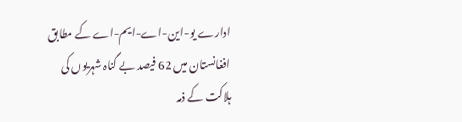ادارے يو-اين-اے-ايم-اے کے مطابق افغانستان ميں 62 فيصد بے گناہ شہريوں کی ہلاکت کے ذمہ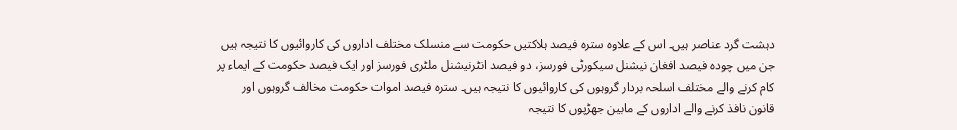دہشت گرد عناصر ہيں۔ اس کے علاوہ سترہ فيصد ہلاکتيں حکومت سے منسلک مختلف اداروں کی کاروائيوں کا نتيجہ ہيں جن ميں چودہ فيصد افغان نيشنل سيکورٹی فورسز، دو فيصد انٹرنيشنل ملٹری فورسز اور ايک فيصد حکومت کے ايماء پر کام کرنے والے مختلف اسلحہ بردار گروہوں کی کاروائيوں کا نتيجہ ہيں۔ سترہ فيصد اموات حکومت مخالف گروہوں اور قانون نافذ کرنے والے اداروں کے مابين جھڑپوں کا نتيجہ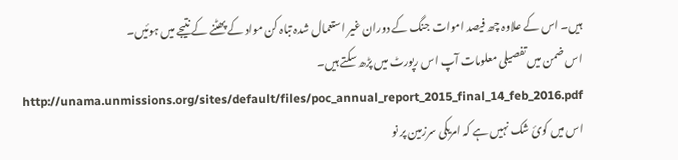ہيں۔ اس کے علاوہ چھ فيصد اموات جنگ کے دوران غير استعمال شدہ تباہ کن مواد کے پھٹنے کے نتيجے ميں ہوئيں۔
اس ضمن ميں تفصيلی معلومات آپ اس رپورٹ ميں پڑھ سکتے ہيں۔
http://unama.unmissions.org/sites/default/files/poc_annual_report_2015_final_14_feb_2016.pdf
اس ميں کوئ شک نہيں ہے کہ امريکی سرزمين پر نو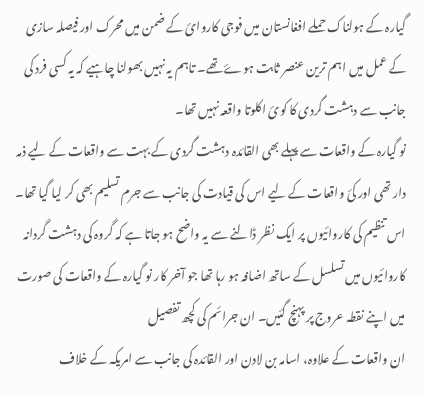گيارہ کے ہولناک حملے افغانستان ميں فوجی کاروائ کے ضمن ميں محرک اور فيصلہ سازی کے عمل ميں اہم ترين عنصر ثابت ہوۓ تھے۔ تاہم يہ نہيں بھولنا چاہيے کہ يہ کسی فرد کی جانب سے دہشت گردی کا کوئ اکلوتا واقعہ نہيں تھا۔
نو گيارہ کے واقعات سے پہلے بھی القائدہ دہشت گردی کے بہت سے واقعات کے ليے ذمہ دار تھی اور کئ واقعات کے ليے اس کی قيادت کی جانب سے جرم تسليم بھی کر ليا گيا تھا۔ اس تنظيم کی کاروائيوں پر ايک نظر ڈالنے سے يہ واضح ہو جاتا ہے کہ گروہ کی دہشت گردانہ کاروائيوں ميں تسلسل کے ساتھ اضافہ ہو رہا تھا جو آخر کار نو گيارہ کے واقعات کی صورت ميں اپنے نقطہ عروج پر پہنچ گئيں۔ ان جرائم کی کچھ تفصيل
ان واقعات کے علاوہ، اسامہ بن لادن اور القائدہ کی جانب سے امريکہ کے خلاف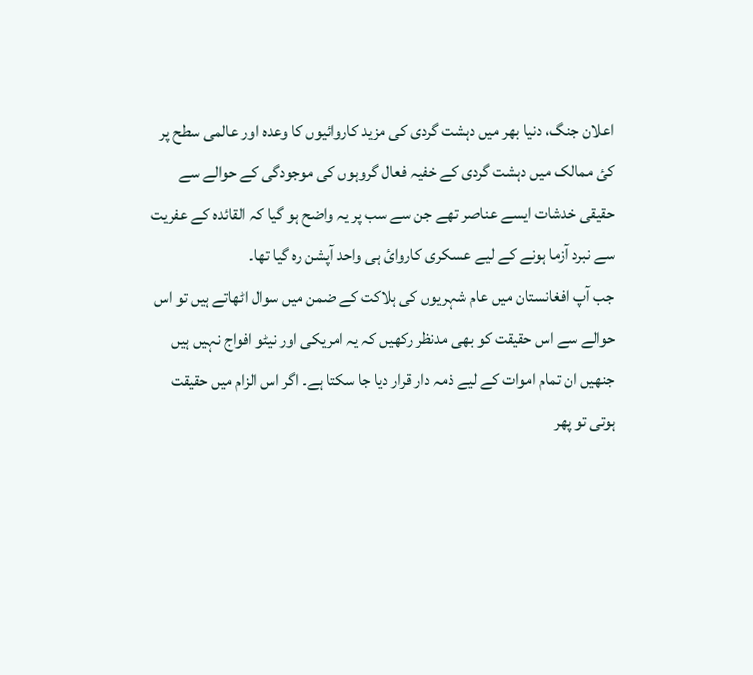اعلان جنگ، دنيا بھر ميں دہشت گردی کی مزيد کاروائيوں کا وعدہ اور عالمی سطح پر کئ ممالک ميں دہشت گردی کے خفيہ فعال گروہوں کی موجودگی کے حوالے سے حقيقی خدشات ايسے عناصر تھے جن سے سب پر يہ واضح ہو گيا کہ القائدہ کے عفريت سے نبرد آزما ہونے کے ليے عسکری کاروائ ہی واحد آپشن رہ گيا تھا۔
جب آپ افغانستان ميں عام شہريوں کی ہلاکت کے ضمن ميں سوال اٹھاتے ہيں تو اس حوالے سے اس حقيقت کو بھی مدنظر رکھيں کہ يہ امريکی اور نيٹو افواج نہيں ہيں جنھيں ان تمام اموات کے ليے ذمہ دار قرار ديا جا سکتا ہے۔ اگر اس الزام ميں حقيقت ہوتی تو پھر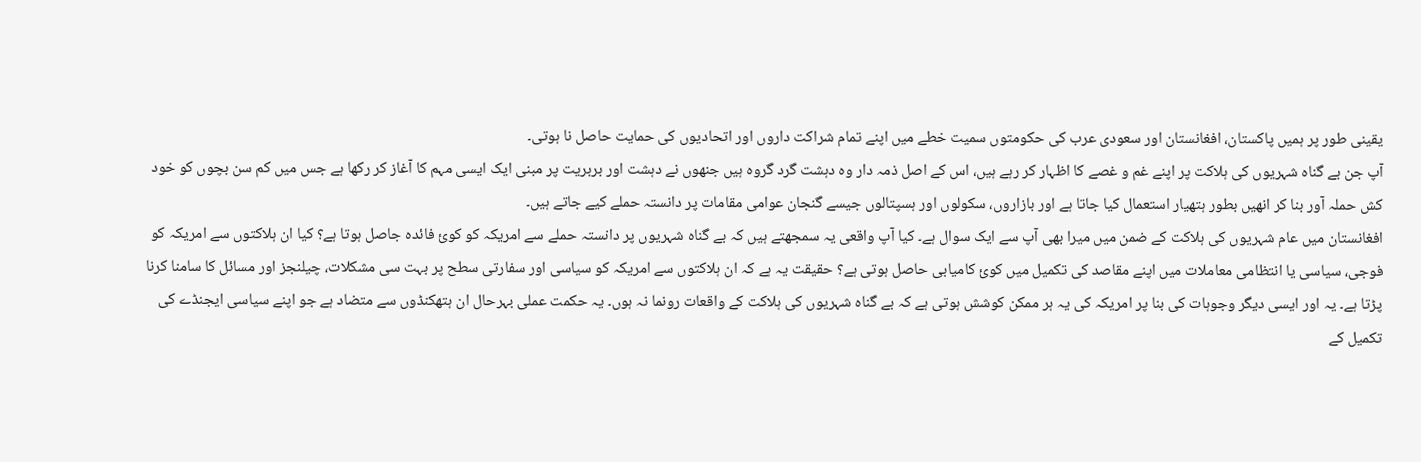يقينی طور پر ہميں پاکستان، افغانستان اور سعودی عرب کی حکومتوں سميت خطے میں اپنے تمام شراکت داروں اور اتحاديوں کی حمايت حاصل نا ہوتی۔
آپ جن بے گناہ شہريوں کی ہلاکت پر اپنے غم و غصے کا اظہار کر رہے ہيں، اس کے اصل ذمہ دار وہ دہشت گرد گروہ ہيں جنھوں نے دہشت اور بربريت پر مبنی ايک ايسی مہم کا آغاز کر رکھا ہے جس ميں کم سن بچوں کو خود کش حملہ آور بنا کر انھيں بطور ہتھيار استعمال کيا جاتا ہے اور بازاروں، سکولوں اور ہسپتالوں جيسے گنجان عوامی مقامات پر دانستہ حملے کيے جاتے ہيں۔
افغانستان ميں عام شہريوں کی ہلاکت کے ضمن ميں ميرا بھی آپ سے ايک سوال ہے۔ کيا آپ واقعی يہ سمجھتے ہيں کہ بے گناہ شہريوں پر دانستہ حملے سے امريکہ کو کوئ فائدہ جاصل ہوتا ہے؟ کيا ان ہلاکتوں سے امريکہ کو فوجی، سياسی يا انتظامی معاملات ميں اپنے مقاصد کی تکميل ميں کوئ کاميابی حاصل ہوتی ہے؟ حقيقت يہ ہے کہ ان ہلاکتوں سے امريکہ کو سياسی اور سفارتی سطح پر بہت سی مشکلات، چيلنجز اور مسائل کا سامنا کرنا پڑتا ہے۔ يہ اور ايسی ديگر وجوہات کی بنا پر امريکہ کی يہ ہر ممکن کوشش ہوتی ہے کہ بے گناہ شہريوں کی ہلاکت کے واقعات رونما نہ ہوں۔ يہ حکمت عملی بہرحال ان ہتھکنڈوں سے متضاد ہے جو اپنے سياسی ايجنڈے کی تکميل کے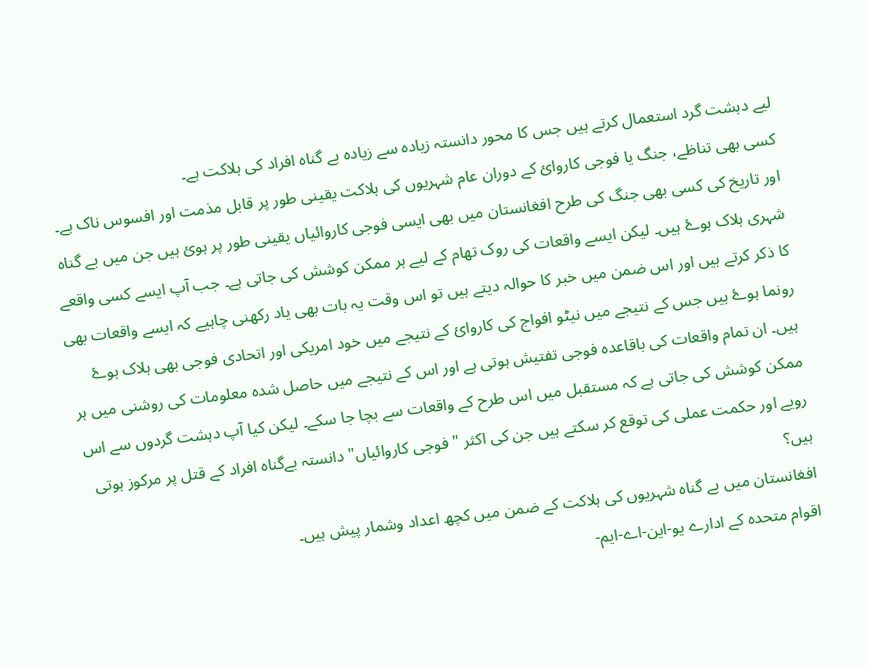ليے دہشت گرد استعمال کرتے ہيں جس کا محور دانستہ زيادہ سے زيادہ بے گناہ افراد کی ہلاکت ہے۔
کسی بھی تناظے، جنگ يا فوجی کاروائ کے دوران عام شہريوں کی ہلاکت يقينی طور پر قابل مذمت اور افسوس ناک ہے۔ اور تاريخ کی کسی بھی جنگ کی طرح افغانستان ميں بھی ايسی فوجی کاروائياں يقينی طور پر ہوئ ہيں جن ميں بے گناہ شہری ہلاک ہوۓ ہيں۔ ليکن ايسے واقعات کی روک تھام کے ليے ہر ممکن کوشش کی جاتی ہے۔ جب آپ ایسے کسی واقعے کا ذکر کرتے ہيں اور اس ضمن ميں خبر کا حوالہ ديتے ہيں تو اس وقت يہ بات بھی ياد رکھنی چاہيے کہ ايسے واقعات بھی رونما ہوۓ ہيں جس کے نتيجے ميں نيٹو افواج کی کاروائ کے نتيجے ميں خود امريکی اور اتحادی فوجی بھی ہلاک ہوۓ ہيں۔ ان تمام واقعات کی باقاعدہ فوجی تفتيش ہوتی ہے اور اس کے نتيجے ميں حاصل شدہ معلومات کی روشنی ميں ہر ممکن کوشش کی جاتی ہے کہ مستقبل ميں اس طرح کے واقعات سے بچا جا سکے۔ ليکن کيا آپ دہشت گردوں سے اس رويے اور حکمت عملی کی توقع کر سکتے ہيں جن کی اکثر "فوجی کاروائياں" دانستہ بےگناہ افراد کے قتل پر مرکوز ہوتی ہيں؟
افغانستان ميں بے گناہ شہريوں کی ہلاکت کے ضمن ميں کچھ اعداد وشمار پيش ہيں۔
اقوام متحدہ کے ادارے يو-اين-اے-ايم-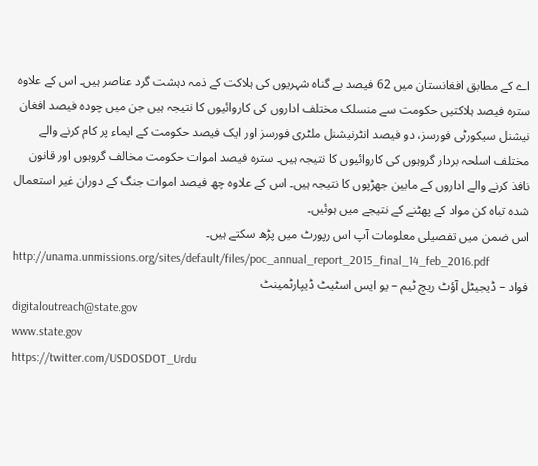اے کے مطابق افغانستان ميں 62 فيصد بے گناہ شہريوں کی ہلاکت کے ذمہ دہشت گرد عناصر ہيں۔ اس کے علاوہ سترہ فيصد ہلاکتيں حکومت سے منسلک مختلف اداروں کی کاروائيوں کا نتيجہ ہيں جن ميں چودہ فيصد افغان نيشنل سيکورٹی فورسز، دو فيصد انٹرنيشنل ملٹری فورسز اور ايک فيصد حکومت کے ايماء پر کام کرنے والے مختلف اسلحہ بردار گروہوں کی کاروائيوں کا نتيجہ ہيں۔ سترہ فيصد اموات حکومت مخالف گروہوں اور قانون نافذ کرنے والے اداروں کے مابين جھڑپوں کا نتيجہ ہيں۔ اس کے علاوہ چھ فيصد اموات جنگ کے دوران غير استعمال شدہ تباہ کن مواد کے پھٹنے کے نتيجے ميں ہوئيں۔
اس ضمن ميں تفصيلی معلومات آپ اس رپورٹ ميں پڑھ سکتے ہيں۔
http://unama.unmissions.org/sites/default/files/poc_annual_report_2015_final_14_feb_2016.pdf
فواد – ڈيجيٹل آؤٹ ريچ ٹيم – يو ايس اسٹيٹ ڈيپارٹمينٹ
digitaloutreach@state.gov
www.state.gov
https://twitter.com/USDOSDOT_Urdu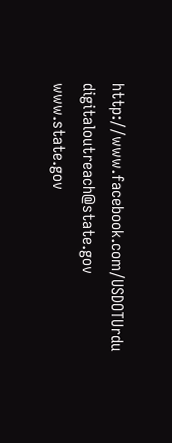http://www.facebook.com/USDOTUrdu
digitaloutreach@state.gov
www.state.gov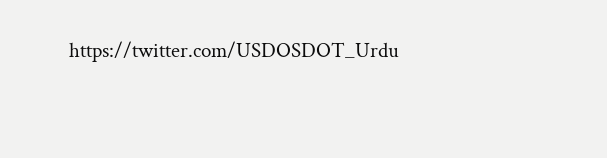https://twitter.com/USDOSDOT_Urdu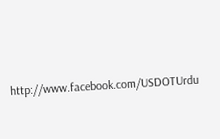http://www.facebook.com/USDOTUrdu